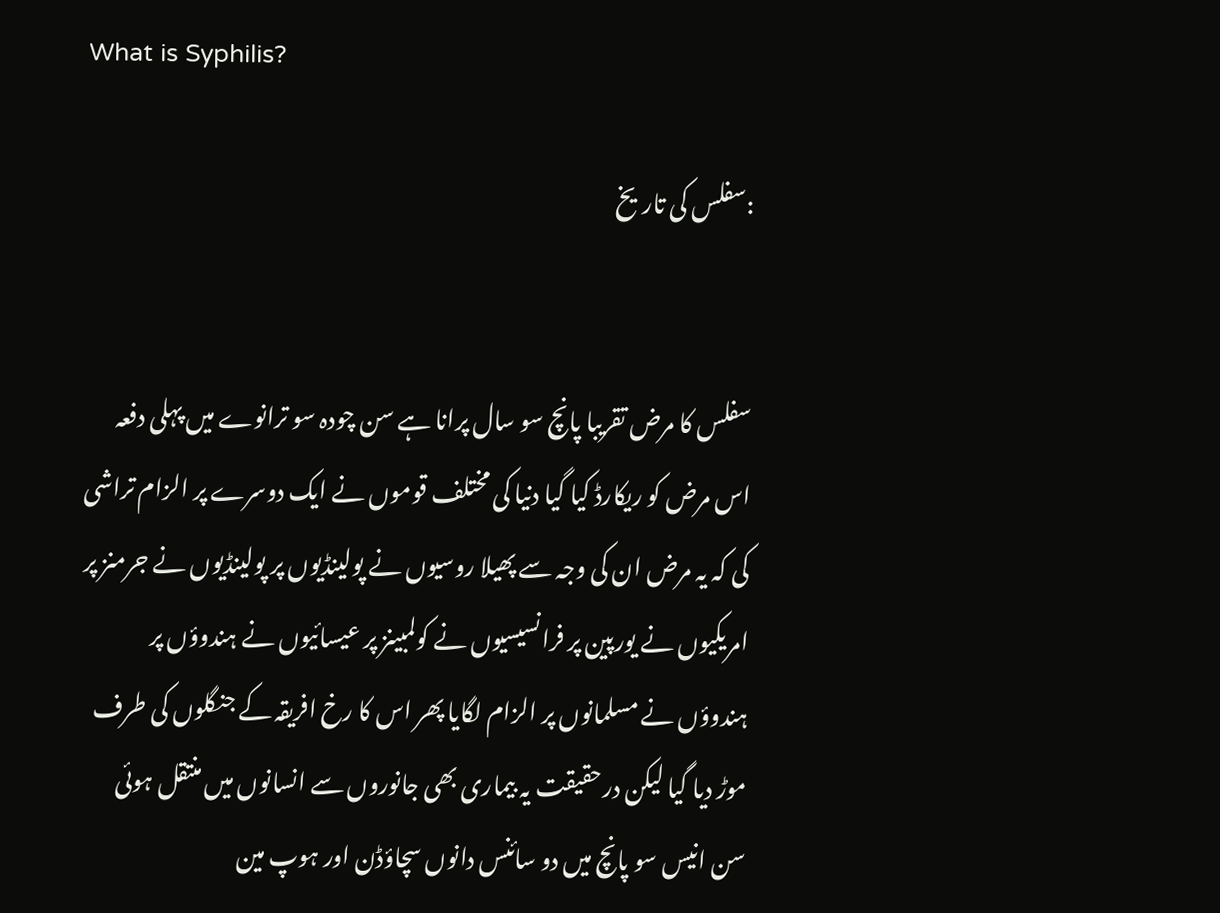What is Syphilis?

:سفلس کی تاریخ


سفلس کا مرض تقریبا پانچ سو سال پرانا ہے سن چودہ سو ترانوے میں پہلی دفعہ اس مرض کو ریکارڈ کیا گیا دنیا کی مختلف قوموں نے ایک دوسرے پر الزام تراشی کی کہ یہ مرض ان کی وجہ سے پھیلا روسیوں نے پولینڈیوں پر پولینڈیوں نے جرمنز پر امریکیوں نے یورپین پر فرانسیسیوں نے کولمبینز پر عیسائیوں نے ہندوؤں پر ہندوؤں نے مسلمانوں پر الزام لگایا پھر اس کا رخ افریقہ کے جنگلوں کی طرف موڑ دیا گیا لیکن درحقیقت یہ بیماری بھی جانوروں سے انسانوں میں منتقل ہوئی سن انیس سو پانچ میں دو سائنس دانوں سچاؤڈن اور ہوپ مین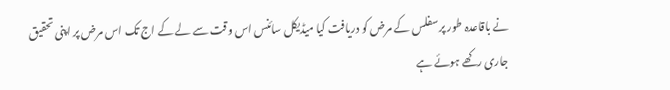نے باقاعدہ طور پر سفلس کے مرض کو دریافت کیا میڈیکل سائنس اس وقت سے لے کے اج تک اس مرض پر اپنی تحقیق جاری رکھے ہوئے ہے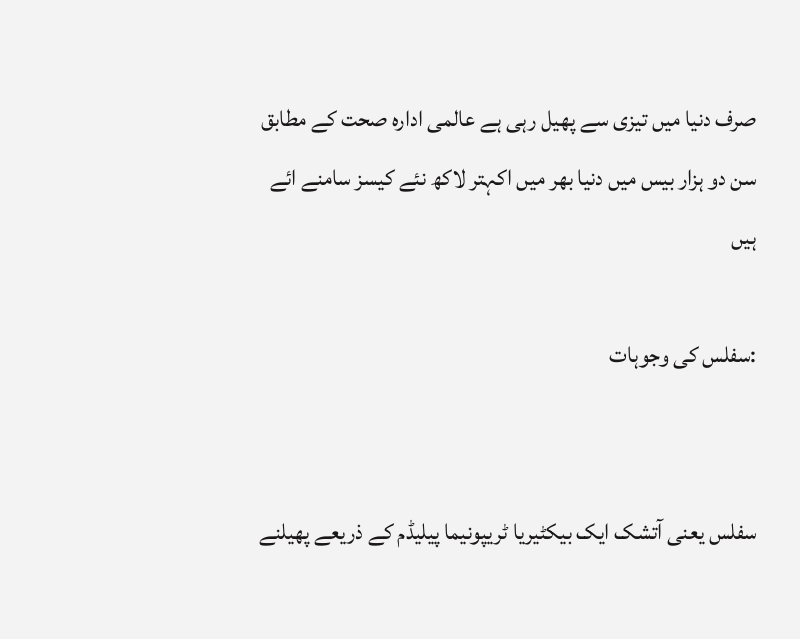صرف دنیا میں تیزی سے پھیل رہی ہے عالمی ادارہ صحت کے مطابق سن دو ہزار بیس میں دنیا بھر میں اکہتر لاکھ نئے کیسز سامنے ائے ہیں

:سفلس کی وجوہات


سفلس یعنی آتشک ایک بیکٹیریا ٹریپونیما پیلیڈم کے ذریعے پھیلنے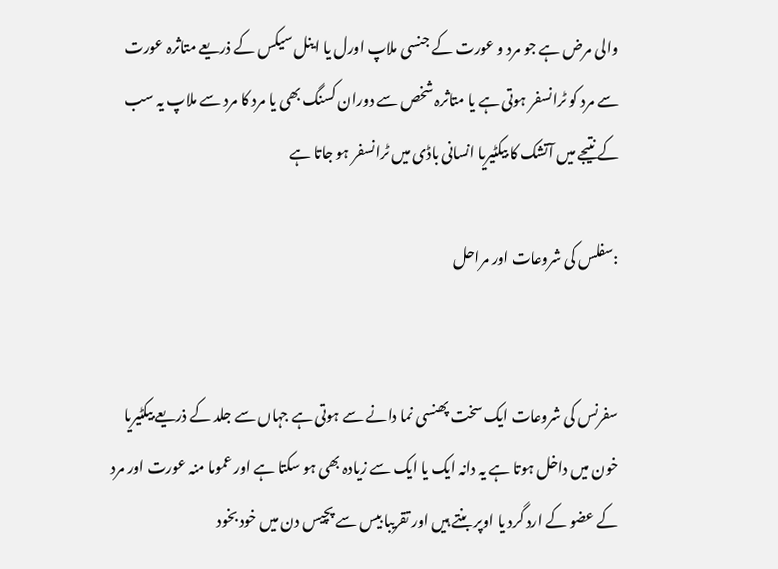والی مرض ہے جو مرد و عورت کے جنسی ملاپ اورل یا اینل سیکس کے ذریعے متاثرہ عورت سے مرد کو ٹرانسفر ہوتی ہے یا متاثرہ شخص سے دوران کسنگ بھی یا مرد کا مرد سے ملاپ یہ سب کے نتیجے میں آتشک کا بیکٹیریا انسانی باڈی میں ٹرانسفر ہو جاتا ہے

:سفلس کی شروعات اور مراحل


سفرنس کی شروعات ایک سخت پھنسی نما دانے سے ہوتی ہے جہاں سے جلد کے ذریعے بیکٹیریا خون میں داخل ہوتا ہے یہ دانہ ایک یا ایک سے زیادہ بھی ہو سکتا ہے اور عموما منہ عورت اور مرد کے عضو کے ارد گرد یا اوپر بنتے ہیں اور تقریبا بیس سے پچیس دن میں خود بخود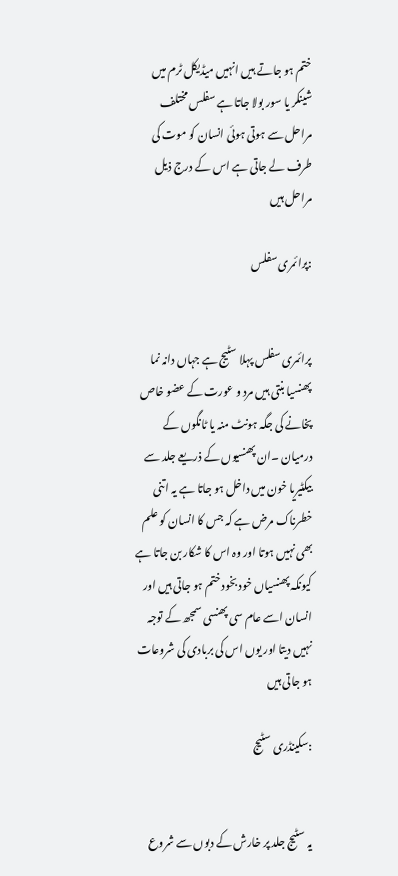ختم ہو جاتے ہیں انہیں میڈیکل ٹرم میں شینکر یا سور بولا جاتا ہے سفلس مختلف مراحل سے ہوتی ہوئی انسان کو موت کی طرف لے جاتی ہے اس کے درج ذیل مراحل ہیں

:پرائمری سفلس


پرائمری سفلس پہلا سٹیج ہے جہاں دانہ نما پھنسیا بنتی ہیں مرد و عورت کے عضو خاص پخانے کی جگہ ہونٹ منہ یا ٹانگوں کے درمیان ۔ان پھنسیوں کے ذریعے جلد سے بیکٹیریا خون میں داخل ہو جاتا ہے یہ اتنی خطرناک مرض ہے کہ جس کا انسان کو علم بھی نہیں ہوتا اور وہ اس کا شکار بن جاتا ہے کیونکہ پھنسیاں خود بخود ختم ہو جاتی ہیں اور انسان اسے عام سی پھنسی سمجھ کے توجہ نہیں دیتا اور یوں اس کی بربادی کی شروعات ہو جاتی ہیں

:سکینڈری سٹیج


یہ سٹیج جلد پر خارش کے دبوں سے شروع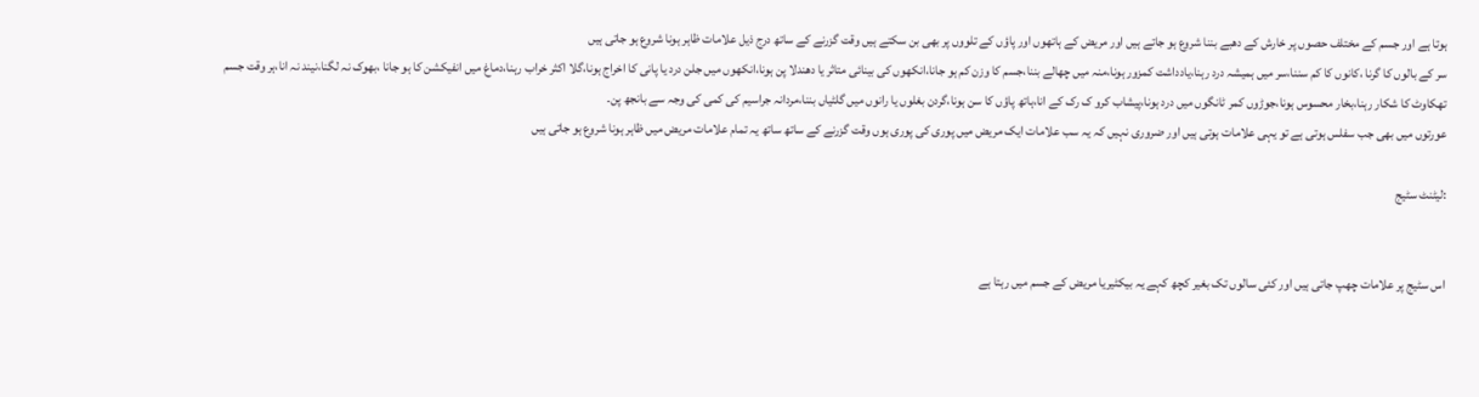ہوتا ہے اور جسم کے مختلف حصوں پر خارش کے دھبے بننا شروع ہو جاتے ہیں اور مریض کے ہاتھوں اور پاؤں کے تلووں پر بھی بن سکتے ہیں وقت گزرنے کے ساتھ درج ذیل علامات ظاہر ہونا شروع ہو جاتی ہیں
سر کے بالوں کا گرنا ،کانوں کا کم سننا،سر میں ہمیشہ درد رہنا،یادداشت کمزور ہونا،منہ میں چھالے بننا،جسم کا وزن کم ہو جانا،انکھوں کی بینائی متاثر یا دھندلا پن ہونا،انکھوں میں جلن درد یا پانی کا اخراج ہونا،گلا اکثر خراب رہنا،دماغ میں انفیکشن کا ہو جانا ،بھوک نہ لگنا،نیند نہ انا،ہر وقت جسم تھکاوٹ کا شکار رہنا،بخار محسوس ہونا،جوڑوں کمر ٹانگوں میں درد ہونا،پیشاب کرو ک رک کے انا،ہاتھ پاؤں کا سن ہونا،گردن بغلوں یا رانوں میں گلٹیاں بننا،مردانہ جراسیم کی کمی کی وجہ سے بانجھ پن۔
عورتوں میں بھی جب سفلس ہوتی ہے تو یہی علامات ہوتی ہیں اور ضروری نہیں کہ یہ سب علامات ایک مریض میں پوری کی پوری ہوں وقت گزرنے کے ساتھ ساتھ یہ تمام علامات مریض میں ظاہر ہونا شروع ہو جاتی ہیں

:لیٹنٹ سٹیج


اس سٹیج پر علامات چھپ جاتی ہیں اور کئی سالوں تک بغیر کچھ کہے یہ بیکٹیریا مریض کے جسم میں رہتا ہے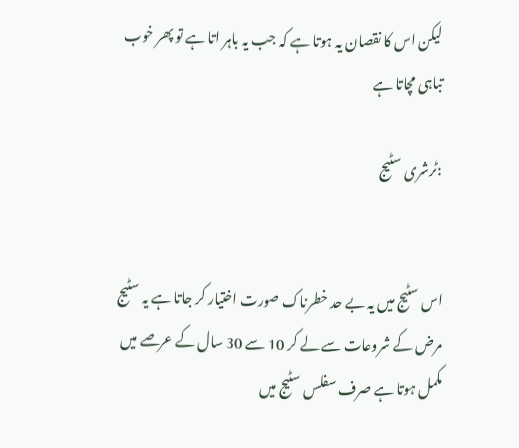لیکن اس کا نقصان یہ ہوتا ہے کہ جب یہ باہر اتا ہے تو پھر خوب تباہی مچاتا ہے

:ٹرشری سٹیج


اس سٹیج میں یہ بے حد خطرناک صورت اختیار کر جاتا ہے یہ سٹیج مرض کے شروعات سے لے کر 10 سے 30 سال کے عرصے میں مکمل ہوتا ہے صرف سفلس سٹیج میں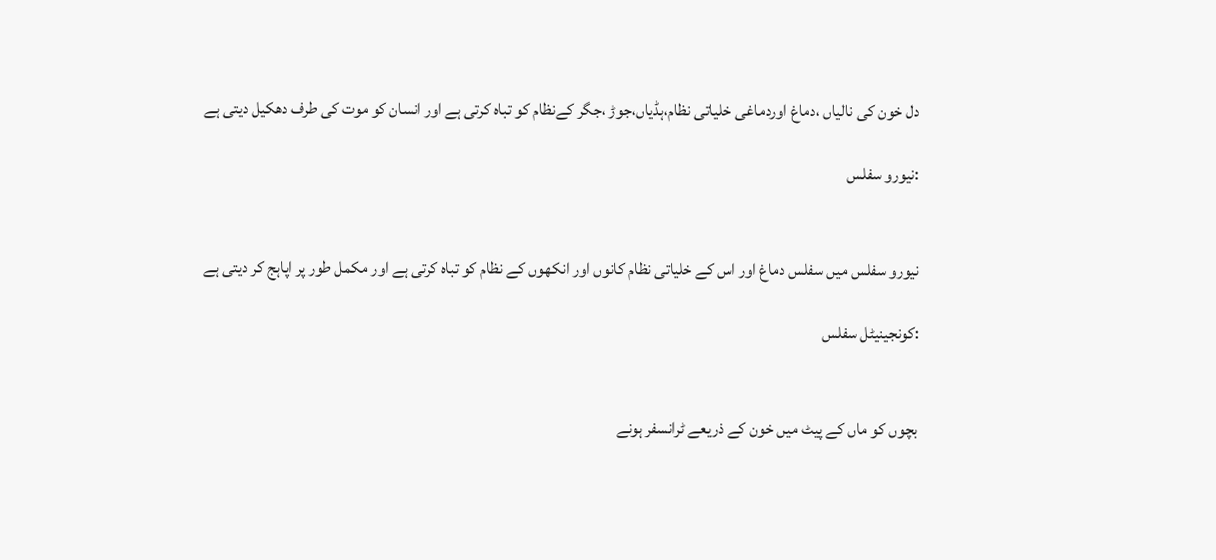دل خون کی نالیاں ،دماغ اوردماغی خلیاتی نظام،ہڈیاں،جوڑ ،جگر کےنظام کو تباہ کرتی ہے اور انسان کو موت کی طرف دھکیل دیتی ہے

:نیورو سفلس


نیورو سفلس میں سفلس دماغ اور اس کے خلیاتی نظام کانوں اور انکھوں کے نظام کو تباہ کرتی ہے اور مکمل طور پر اپاہج کر دیتی ہے

:کونجینیٹل سفلس


بچوں کو ماں کے پیٹ میں خون کے ذریعے ٹرانسفر ہونے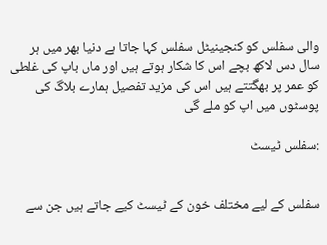والی سفلس کو کنجینیٹل سفلس کہا جاتا ہے دنیا بھر میں ہر سال دس لاکھ بچے اس کا شکار ہوتے ہیں اور ماں باپ کی غلطی کو عمر پر بھگتتے ہیں اس کی مزید تفصیل ہمارے بلاگ کی پوسٹوں میں اپ کو ملے گی

:سفلس ٹیسٹ


سفلس کے لیے مختلف خون کے ٹیسٹ کیے جاتے ہیں جن سے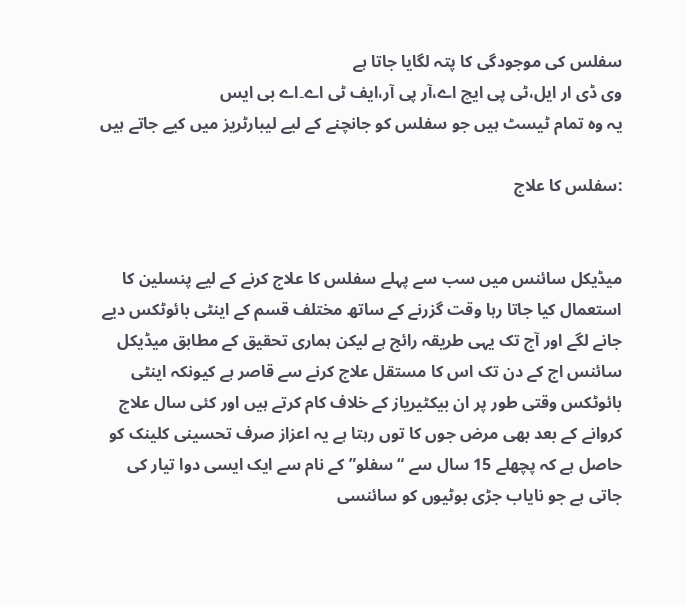سفلس کی موجودگی کا پتہ لگایا جاتا ہے
وی ڈی ار ایل،ٹی پی ایچ اے،آر پی آر،ایف ٹی اے۔اے بی ایس
یہ وہ تمام ٹیسٹ ہیں جو سفلس کو جانچنے کے لیے لیبارٹریز میں کیے جاتے ہیں

:سفلس کا علاج


میڈیکل سائنس میں سب سے پہلے سفلس کا علاج کرنے کے لیے پنسلین کا استعمال کیا جاتا رہا وقت گزرنے کے ساتھ مختلف قسم کے اینٹی بائوٹکس دیے جانے لگے اور آج تک یہی طریقہ رائج ہے لیکن ہماری تحقیق کے مطابق میڈیکل سائنس اج کے دن تک اس کا مستقل علاج کرنے سے قاصر ہے کیونکہ اینٹی بائوٹکس وقتی طور پر ان بیکٹیریاز کے خلاف کام کرتے ہیں اور کئی سال علاج کروانے کے بعد بھی مرض جوں کا توں رہتا ہے یہ اعزاز صرف تحسینی کلینک کو حاصل ہے کہ پچھلے 15 سال سے “سفلو” کے نام سے ایک ایسی دوا تیار کی جاتی ہے جو نایاب جڑی بوٹیوں کو سائنسی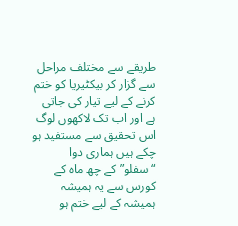طریقے سے مختلف مراحل سے گزار کر بیکٹیریا کو ختم کرنے کے لیے تیار کی جاتی ہے اور اب تک لاکھوں لوگ اس تحقیق سے مستفید ہو چکے ہیں ہماری دوا “سفلو”کے چھ ماہ کے کورس سے یہ ہمیشہ ہمیشہ کے لیے ختم ہو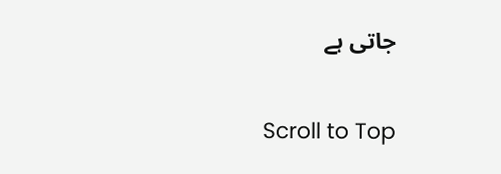جاتی ہے

Scroll to Top